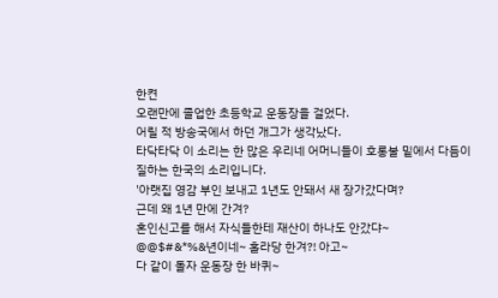한켠
오랜만에 졸업한 초등학교 운동장을 걸었다.
어릴 적 방송국에서 하던 개그가 생각났다.
타닥타닥 이 소리는 한 많은 우리네 어머니들이 호롱불 밑에서 다듬이질하는 한국의 소리입니다.
'아랫집 영감 부인 보내고 1년도 안돼서 새 장가갔다며?
근데 왜 1년 만에 간겨?
혼인신고를 해서 자식들한테 재산이 하나도 안갔댜~
@@$#&*%&년이네~ 홀라당 한겨?! 아고~
다 같이 돌자 운동장 한 바퀴~